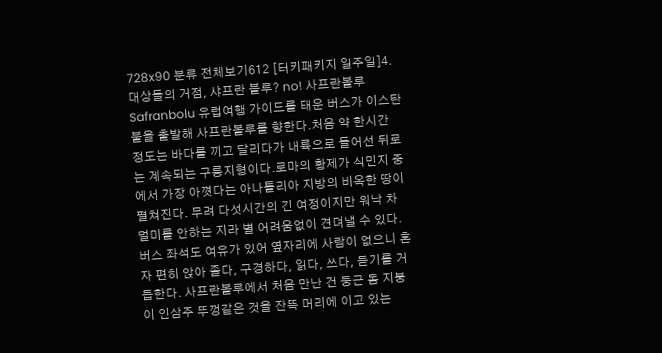728x90 분류 전체보기612 [터키패키지 일주일]4. 대상들의 거점, 샤프란 블루? no! 사프란볼루 Safranbolu 유럽여행 가이드를 태운 버스가 이스탄불을 출발해 사프란볼루를 향한다.처음 약 한시간 정도는 바다를 끼고 달리다가 내륙으로 들어선 뒤로는 계속되는 구릉지형이다.로마의 황제가 식민지 중에서 가장 아꼇다는 아나톨리아 지방의 비옥한 땅이 펼쳐진다. 무려 다섯시간의 긴 여정이지만 워낙 차 멀미를 안하는 지라 별 어려움없이 견뎌낼 수 있다. 버스 좌석도 여유가 있어 옆자리에 사람이 없으니 혼자 편히 앉아 졸다, 구경하다, 읽다, 쓰다, 듣기를 거듭한다. 사프란볼루에서 처음 만난 건 둥근 돔 지붕이 인삼주 뚜껑같은 것을 잔뜩 머리에 이고 있는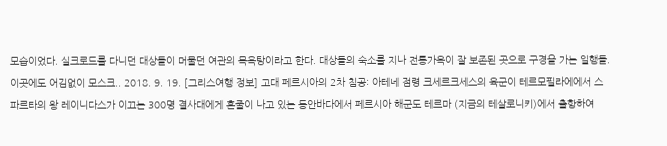모습이었다. 실크로드를 다니던 대상들이 머물던 여관의 목욕탕이라고 한다. 대상들의 숙소를 지나 전통가옥이 잘 보존된 곳으로 구경을 가는 일행들. 이곳에도 어김없이 모스크.. 2018. 9. 19. [그리스여행 정보] 고대 페르시아의 2차 침공: 아테네 점령 크세르크세스의 육군이 테르모필라에에서 스파르타의 왕 레이니다스가 이끄는 300명 결사대에게 혼줄이 나고 있는 동안바다에서 페르시아 해군도 테르마 (지금의 테살로니키)에서 출항하여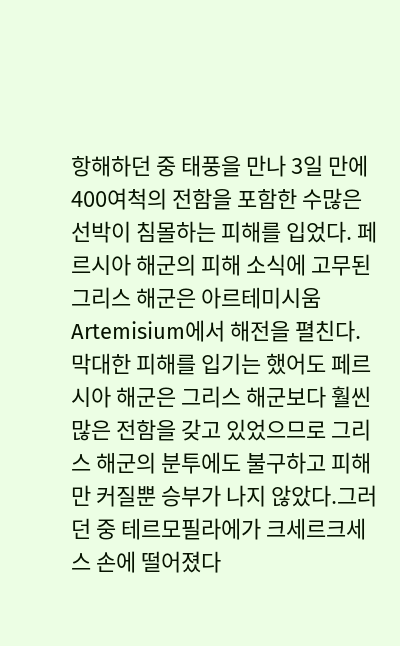항해하던 중 태풍을 만나 3일 만에 400여척의 전함을 포함한 수많은 선박이 침몰하는 피해를 입었다. 페르시아 해군의 피해 소식에 고무된 그리스 해군은 아르테미시움Artemisium에서 해전을 펼친다.막대한 피해를 입기는 했어도 페르시아 해군은 그리스 해군보다 훨씬 많은 전함을 갖고 있었으므로 그리스 해군의 분투에도 불구하고 피해만 커질뿐 승부가 나지 않았다.그러던 중 테르모필라에가 크세르크세스 손에 떨어졌다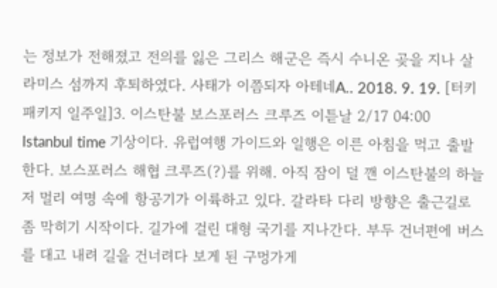는 정보가 전해졌고 전의를 잃은 그리스 해군은 즉시 수니온 곶을 지나 살라미스 섬까지 후퇴하였다. 사태가 이쯤되자 아테네A.. 2018. 9. 19. [터키패키지 일주일]3. 이스탄불 보스포러스 크루즈 이튿날 2/17 04:00 Istanbul time 기상이다. 유럽여행 가이드와 일행은 이른 아침을 먹고 출발한다. 보스포러스 해협 크루즈(?)를 위해. 아직 잠이 덜 깬 이스탄불의 하늘 저 멀리 여명 속에 항공기가 이륙하고 있다. 갈라타 다리 방향은 출근길로 좀 막히기 시작이다. 길가에 걸린 대형 국기를 지나간다. 부두 건너편에 버스를 대고 내려 길을 건너려다 보게 된 구멍가게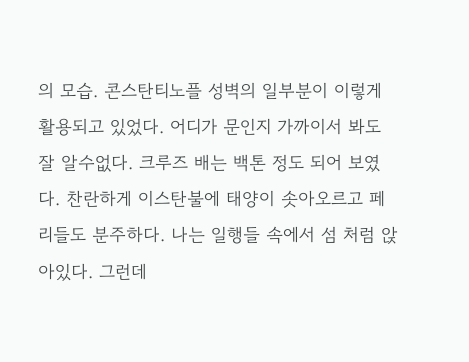의 모습. 콘스탄티노플 성벽의 일부분이 이렇게 활용되고 있었다. 어디가 문인지 가까이서 봐도 잘 알수없다. 크루즈 배는 백톤 정도 되어 보였다. 찬란하게 이스탄불에 태양이 솟아오르고 페리들도 분주하다. 나는 일행들 속에서 섬 처럼 앉아있다. 그런데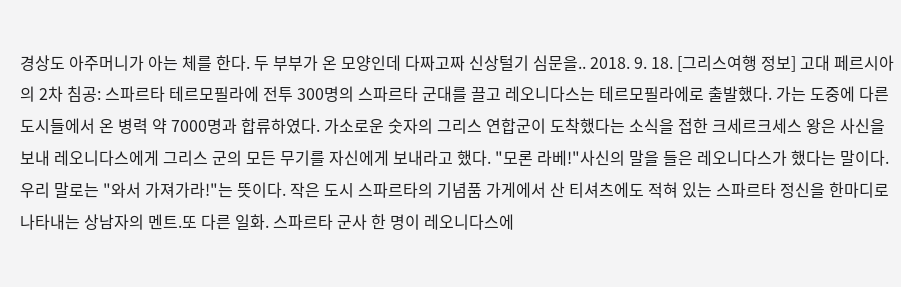경상도 아주머니가 아는 체를 한다. 두 부부가 온 모양인데 다짜고짜 신상털기 심문을.. 2018. 9. 18. [그리스여행 정보] 고대 페르시아의 2차 침공: 스파르타 테르모필라에 전투 300명의 스파르타 군대를 끌고 레오니다스는 테르모필라에로 출발했다. 가는 도중에 다른 도시들에서 온 병력 약 7000명과 합류하였다. 가소로운 숫자의 그리스 연합군이 도착했다는 소식을 접한 크세르크세스 왕은 사신을 보내 레오니다스에게 그리스 군의 모든 무기를 자신에게 보내라고 했다. "모론 라베!"사신의 말을 들은 레오니다스가 했다는 말이다. 우리 말로는 "와서 가져가라!"는 뜻이다. 작은 도시 스파르타의 기념품 가게에서 산 티셔츠에도 적혀 있는 스파르타 정신을 한마디로 나타내는 상남자의 멘트.또 다른 일화. 스파르타 군사 한 명이 레오니다스에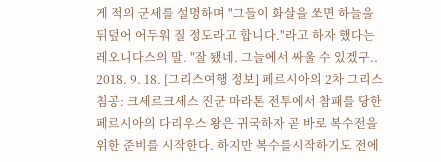게 적의 군세를 설명하며 "그들이 화살을 쏘면 하늘을 뒤덮어 어두워 질 정도라고 합니다."라고 하자 했다는 레오니다스의 말. "잘 됐네. 그늘에서 싸울 수 있겠구.. 2018. 9. 18. [그리스여행 정보] 페르시아의 2차 그리스 침공: 크세르크세스 진군 마라톤 전투에서 참패를 당한 페르시아의 다리우스 왕은 귀국하자 곧 바로 복수전을 위한 준비를 시작한다. 하지만 복수를시작하기도 전에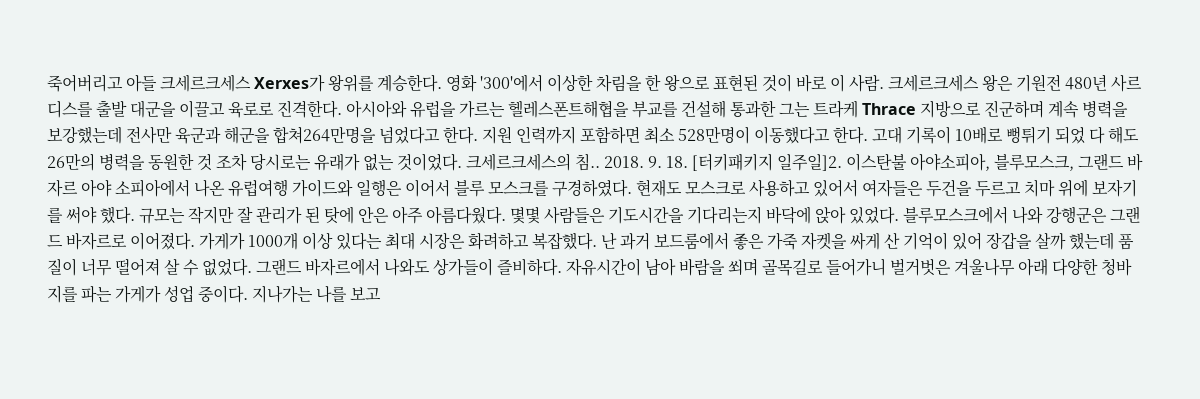죽어버리고 아들 크세르크세스 Xerxes가 왕위를 계승한다. 영화 '300'에서 이상한 차림을 한 왕으로 표현된 것이 바로 이 사람. 크세르크세스 왕은 기원전 480년 사르디스를 출발 대군을 이끌고 육로로 진격한다. 아시아와 유럽을 가르는 헬레스폰트해협을 부교를 건설해 통과한 그는 트라케 Thrace 지방으로 진군하며 계속 병력을 보강했는데 전사만 육군과 해군을 합쳐264만명을 넘었다고 한다. 지원 인력까지 포함하면 최소 528만명이 이동했다고 한다. 고대 기록이 10배로 뻥튀기 되었 다 해도 26만의 병력을 동원한 것 조차 당시로는 유래가 없는 것이었다. 크세르크세스의 침.. 2018. 9. 18. [터키패키지 일주일]2. 이스탄불 아야소피아, 블루모스크, 그랜드 바자르 아야 소피아에서 나온 유럽여행 가이드와 일행은 이어서 블루 모스크를 구경하였다. 현재도 모스크로 사용하고 있어서 여자들은 두건을 두르고 치마 위에 보자기를 써야 했다. 규모는 작지만 잘 관리가 된 탓에 안은 아주 아름다웠다. 몇몇 사람들은 기도시간을 기다리는지 바닥에 앉아 있었다. 블루모스크에서 나와 강행군은 그랜드 바자르로 이어졌다. 가게가 1000개 이상 있다는 최대 시장은 화려하고 복잡했다. 난 과거 보드룸에서 좋은 가죽 자켓을 싸게 산 기억이 있어 장갑을 살까 했는데 품질이 너무 떨어져 살 수 없었다. 그랜드 바자르에서 나와도 상가들이 즐비하다. 자유시간이 남아 바람을 쐬며 골목길로 들어가니 벌거벗은 겨울나무 아래 다양한 청바지를 파는 가게가 성업 중이다. 지나가는 나를 보고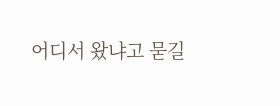어디서 왔냐고 묻길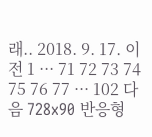래.. 2018. 9. 17. 이전 1 ··· 71 72 73 74 75 76 77 ··· 102 다음 728x90 반응형